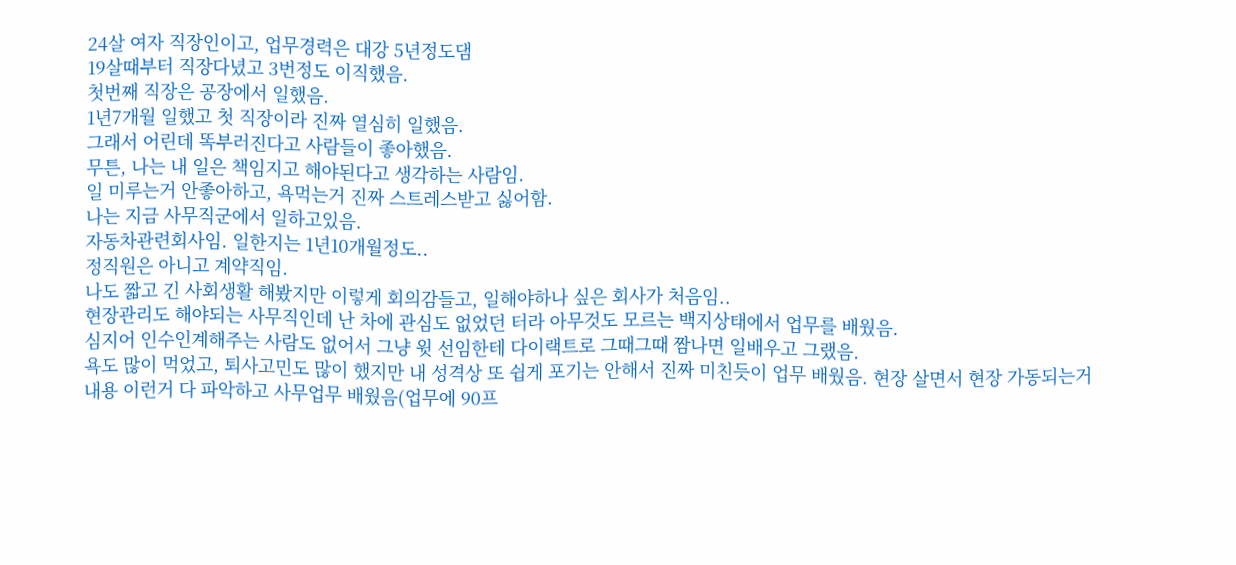24살 여자 직장인이고, 업무경력은 대강 5년정도댐
19살때부터 직장다녔고 3번정도 이직했음.
첫번째 직장은 공장에서 일했음.
1년7개월 일했고 첫 직장이라 진짜 열심히 일했음.
그래서 어린데 똑부러진다고 사람들이 좋아했음.
무튼, 나는 내 일은 책임지고 해야된다고 생각하는 사람임.
일 미루는거 안좋아하고, 욕먹는거 진짜 스트레스받고 싫어함.
나는 지금 사무직군에서 일하고있음.
자동차관련회사임. 일한지는 1년10개월정도..
정직원은 아니고 계약직임.
나도 짧고 긴 사회생활 해봤지만 이렇게 회의감들고, 일해야하나 싶은 회사가 처음임..
현장관리도 해야되는 사무직인데 난 차에 관심도 없었던 터라 아무것도 모르는 백지상태에서 업무를 배웠음.
심지어 인수인계해주는 사람도 없어서 그냥 윗 선임한테 다이랙트로 그때그때 짬나면 일배우고 그랬음.
욕도 많이 먹었고, 퇴사고민도 많이 했지만 내 성격상 또 쉽게 포기는 안해서 진짜 미친듯이 업무 배웠음. 현장 살면서 현장 가동되는거 내용 이런거 다 파악하고 사무업무 배웠음(업무에 90프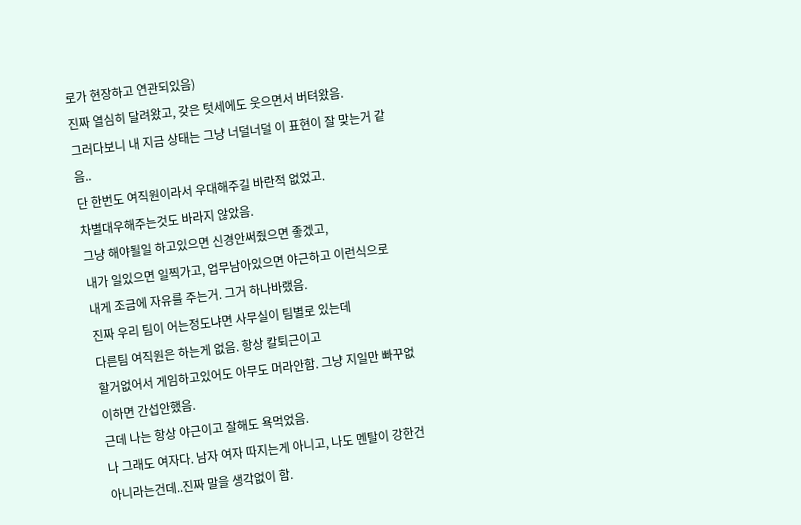로가 현장하고 연관되있음)
진짜 열심히 달려왔고, 갖은 텃세에도 웃으면서 버텨왔음.
그러다보니 내 지금 상태는 그냥 너덜너덜 이 표현이 잘 맞는거 같음..
단 한번도 여직원이라서 우대해주길 바란적 없었고.
차별대우해주는것도 바라지 않았음.
그냥 해야될일 하고있으면 신경안써줬으면 좋겠고,
내가 일있으면 일찍가고, 업무남아있으면 야근하고 이런식으로
내게 조금에 자유를 주는거. 그거 하나바랬음.
진짜 우리 팀이 어는정도냐면 사무실이 팀별로 있는데
다른팀 여직원은 하는게 없음. 항상 칼퇴근이고
할거없어서 게임하고있어도 아무도 머라안함. 그냥 지일만 빠꾸없이하면 간섭안했음.
근데 나는 항상 야근이고 잘해도 욕먹었음.
나 그래도 여자다. 남자 여자 따지는게 아니고, 나도 멘탈이 강한건 아니라는건데..진짜 말을 생각없이 함.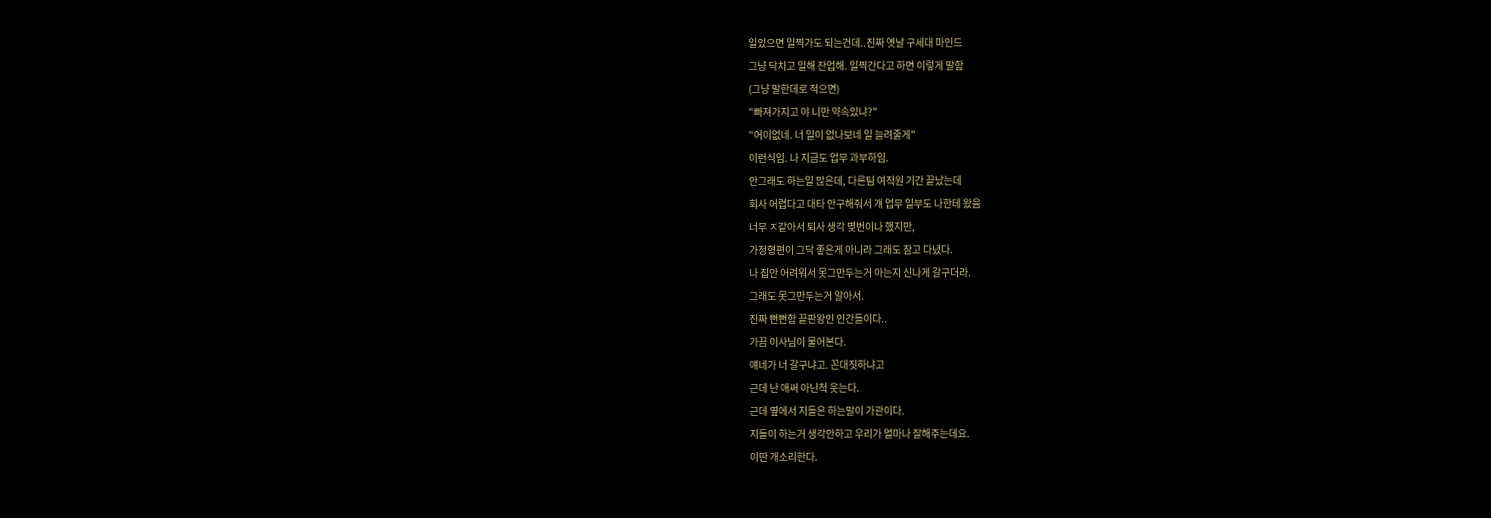일있으면 일찍가도 되는건데..진짜 옛날 구세대 마인드
그냥 닥치고 일해 잔업해. 일찍간다고 하면 이렇게 말함
(그냥 말한데로 적으면)
"빠져가지고 야 니만 약속있냐?"
"어이없네. 너 일이 없나보네 일 늘려줄게"
이런식임. 나 지금도 업무 과부하임.
안그래도 하는일 많은데, 다른팀 여직원 기간 끝났는데
회사 어렵다고 대타 안구해줘서 걔 업무 일부도 나한테 왔음
너무 ㅈ같아서 퇴사 생각 몆번이나 했지만,
가정형편이 그닥 좋은게 아니라 그래도 참고 다녔다.
나 집안 어려워서 못그만두는거 아는지 신나게 갈구더라.
그래도 못그만두는거 알아서.
진짜 뻔뻔함 끝판왕인 인간들이다..
가끔 이사님이 물어본다.
얘네가 너 갈구냐고. 꼰대짓하냐고
근데 난 애써 아닌척 웃는다.
근데 옆에서 지들은 하는말이 가관이다.
지들이 하는거 생각안하고 우리가 얼마나 잘해주는데요.
이딴 개소리한다.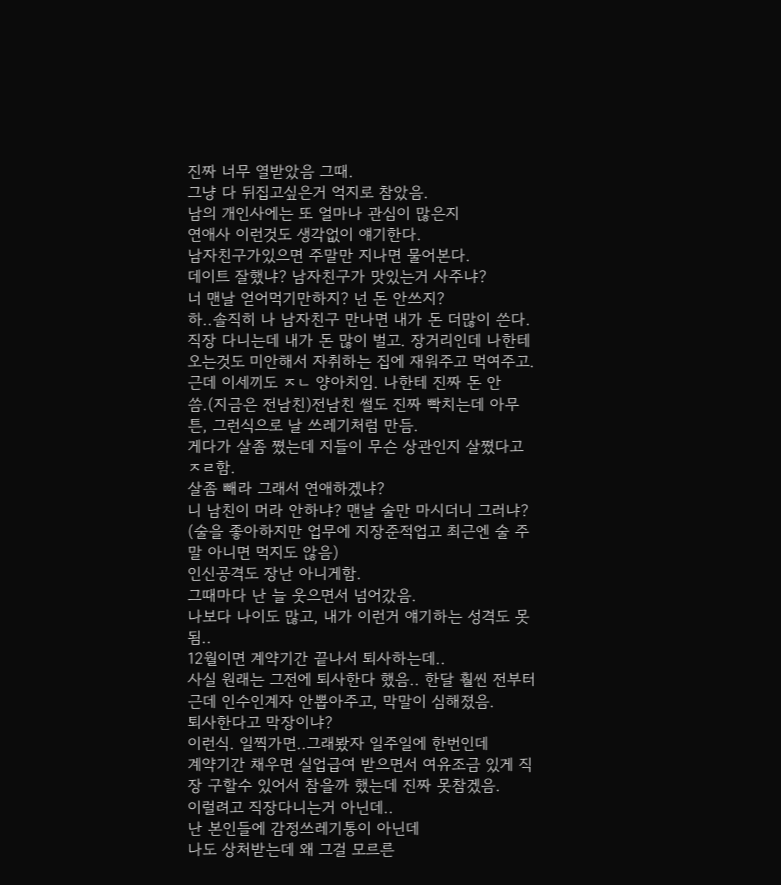진짜 너무 열받았음 그때.
그냥 다 뒤집고싶은거 억지로 참았음.
남의 개인사에는 또 얼마나 관심이 많은지
연애사 이런것도 생각없이 얘기한다.
남자친구가있으면 주말만 지나면 물어본다.
데이트 잘했냐? 남자친구가 맛있는거 사주냐?
너 맨날 얻어먹기만하지? 넌 돈 안쓰지?
하..솔직히 나 남자친구 만나면 내가 돈 더많이 쓴다.
직장 다니는데 내가 돈 많이 벌고. 장거리인데 나한테 오는것도 미안해서 자취하는 집에 재워주고 먹여주고.
근데 이세끼도 ㅈㄴ 양아치임. 나한테 진짜 돈 안씀.(지금은 전남친)전남친 썰도 진짜 빡치는데 아무튼, 그런식으로 날 쓰레기처럼 만듬.
게다가 살좀 쪘는데 지들이 무슨 상관인지 살쪘다고 ㅈㄹ함.
살좀 빼라 그래서 연애하겠냐?
니 남친이 머라 안하냐? 맨날 술만 마시더니 그러냐?
(술을 좋아하지만 업무에 지장준적업고 최근엔 술 주말 아니면 먹지도 않음)
인신공격도 장난 아니게함.
그때마다 난 늘 웃으면서 넘어갔음.
나보다 나이도 많고, 내가 이런거 얘기하는 성격도 못됨..
12월이면 계약기간 끝나서 퇴사하는데..
사실 원래는 그전에 퇴사한다 했음.. 한달 훨씬 전부터
근데 인수인계자 안뽑아주고, 막말이 심해졌음.
퇴사한다고 막장이냐?
이런식. 일찍가면..그래봤자 일주일에 한번인데
계약기간 채우면 실업급여 받으면서 여유조금 있게 직장 구할수 있어서 참을까 했는데 진짜 못참겠음.
이럴려고 직장다니는거 아닌데..
난 본인들에 감정쓰레기통이 아닌데
나도 상처받는데 왜 그걸 모르른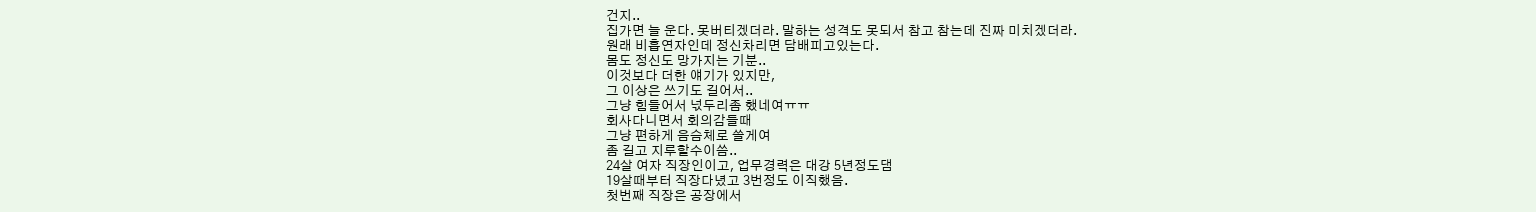건지..
집가면 늘 운다. 못버티겠더라. 말하는 성격도 못되서 참고 참는데 진짜 미치겠더라.
원래 비흡연자인데 정신차리면 담배피고있는다.
몸도 정신도 망가지는 기분..
이것보다 더한 얘기가 있지만,
그 이상은 쓰기도 길어서..
그냥 힘들어서 넋두리좀 했네여ㅠㅠ
회사다니면서 회의감들때
그냥 편하게 음슴체로 쓸게여
좀 길고 지루할수이씀..
24살 여자 직장인이고, 업무경력은 대강 5년정도댐
19살때부터 직장다녔고 3번정도 이직했음.
첫번째 직장은 공장에서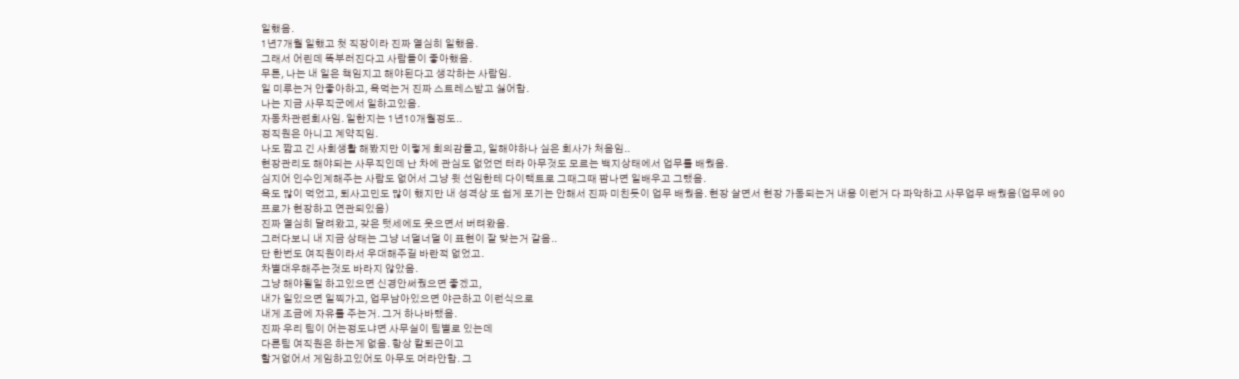일했음.
1년7개월 일했고 첫 직장이라 진짜 열심히 일했음.
그래서 어린데 똑부러진다고 사람들이 좋아했음.
무튼, 나는 내 일은 책임지고 해야된다고 생각하는 사람임.
일 미루는거 안좋아하고, 욕먹는거 진짜 스트레스받고 싫어함.
나는 지금 사무직군에서 일하고있음.
자동차관련회사임. 일한지는 1년10개월정도..
정직원은 아니고 계약직임.
나도 짧고 긴 사회생활 해봤지만 이렇게 회의감들고, 일해야하나 싶은 회사가 처음임..
현장관리도 해야되는 사무직인데 난 차에 관심도 없었던 터라 아무것도 모르는 백지상태에서 업무를 배웠음.
심지어 인수인계해주는 사람도 없어서 그냥 윗 선임한테 다이랙트로 그때그때 짬나면 일배우고 그랬음.
욕도 많이 먹었고, 퇴사고민도 많이 했지만 내 성격상 또 쉽게 포기는 안해서 진짜 미친듯이 업무 배웠음. 현장 살면서 현장 가동되는거 내용 이런거 다 파악하고 사무업무 배웠음(업무에 90프로가 현장하고 연관되있음)
진짜 열심히 달려왔고, 갖은 텃세에도 웃으면서 버텨왔음.
그러다보니 내 지금 상태는 그냥 너덜너덜 이 표현이 잘 맞는거 같음..
단 한번도 여직원이라서 우대해주길 바란적 없었고.
차별대우해주는것도 바라지 않았음.
그냥 해야될일 하고있으면 신경안써줬으면 좋겠고,
내가 일있으면 일찍가고, 업무남아있으면 야근하고 이런식으로
내게 조금에 자유를 주는거. 그거 하나바랬음.
진짜 우리 팀이 어는정도냐면 사무실이 팀별로 있는데
다른팀 여직원은 하는게 없음. 항상 칼퇴근이고
할거없어서 게임하고있어도 아무도 머라안함. 그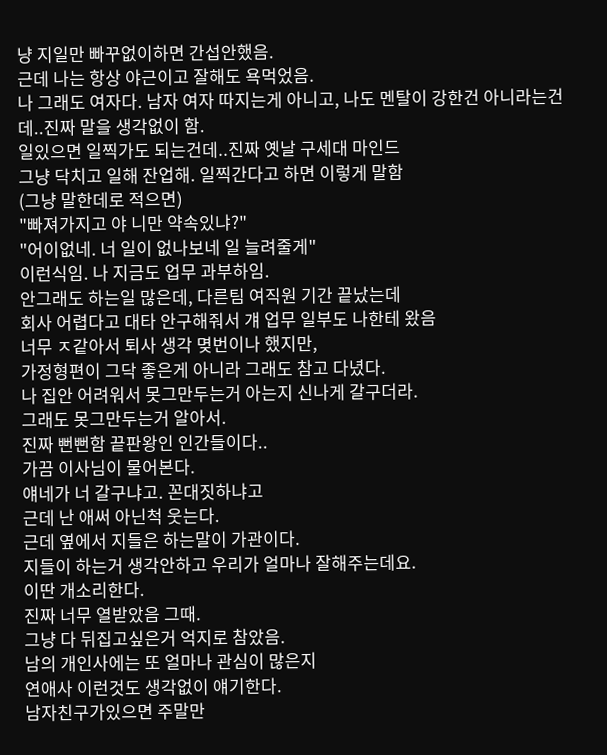냥 지일만 빠꾸없이하면 간섭안했음.
근데 나는 항상 야근이고 잘해도 욕먹었음.
나 그래도 여자다. 남자 여자 따지는게 아니고, 나도 멘탈이 강한건 아니라는건데..진짜 말을 생각없이 함.
일있으면 일찍가도 되는건데..진짜 옛날 구세대 마인드
그냥 닥치고 일해 잔업해. 일찍간다고 하면 이렇게 말함
(그냥 말한데로 적으면)
"빠져가지고 야 니만 약속있냐?"
"어이없네. 너 일이 없나보네 일 늘려줄게"
이런식임. 나 지금도 업무 과부하임.
안그래도 하는일 많은데, 다른팀 여직원 기간 끝났는데
회사 어렵다고 대타 안구해줘서 걔 업무 일부도 나한테 왔음
너무 ㅈ같아서 퇴사 생각 몆번이나 했지만,
가정형편이 그닥 좋은게 아니라 그래도 참고 다녔다.
나 집안 어려워서 못그만두는거 아는지 신나게 갈구더라.
그래도 못그만두는거 알아서.
진짜 뻔뻔함 끝판왕인 인간들이다..
가끔 이사님이 물어본다.
얘네가 너 갈구냐고. 꼰대짓하냐고
근데 난 애써 아닌척 웃는다.
근데 옆에서 지들은 하는말이 가관이다.
지들이 하는거 생각안하고 우리가 얼마나 잘해주는데요.
이딴 개소리한다.
진짜 너무 열받았음 그때.
그냥 다 뒤집고싶은거 억지로 참았음.
남의 개인사에는 또 얼마나 관심이 많은지
연애사 이런것도 생각없이 얘기한다.
남자친구가있으면 주말만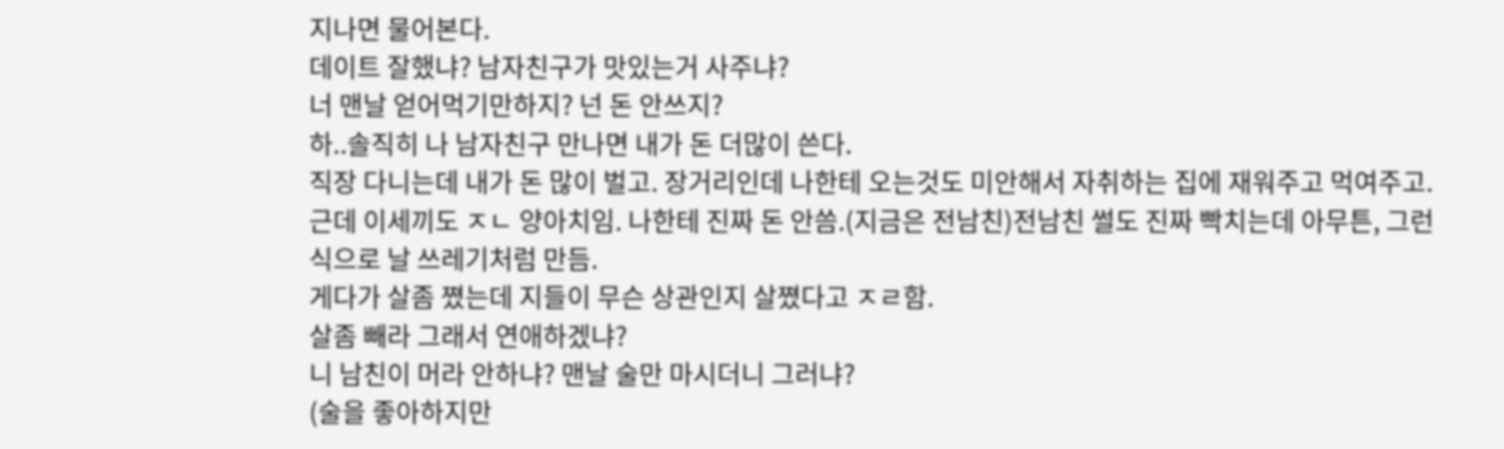지나면 물어본다.
데이트 잘했냐? 남자친구가 맛있는거 사주냐?
너 맨날 얻어먹기만하지? 넌 돈 안쓰지?
하..솔직히 나 남자친구 만나면 내가 돈 더많이 쓴다.
직장 다니는데 내가 돈 많이 벌고. 장거리인데 나한테 오는것도 미안해서 자취하는 집에 재워주고 먹여주고.
근데 이세끼도 ㅈㄴ 양아치임. 나한테 진짜 돈 안씀.(지금은 전남친)전남친 썰도 진짜 빡치는데 아무튼, 그런식으로 날 쓰레기처럼 만듬.
게다가 살좀 쪘는데 지들이 무슨 상관인지 살쪘다고 ㅈㄹ함.
살좀 빼라 그래서 연애하겠냐?
니 남친이 머라 안하냐? 맨날 술만 마시더니 그러냐?
(술을 좋아하지만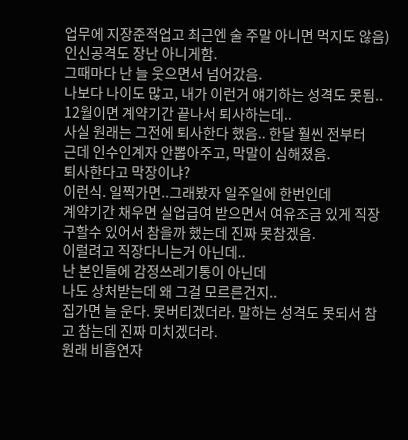업무에 지장준적업고 최근엔 술 주말 아니면 먹지도 않음)
인신공격도 장난 아니게함.
그때마다 난 늘 웃으면서 넘어갔음.
나보다 나이도 많고, 내가 이런거 얘기하는 성격도 못됨..
12월이면 계약기간 끝나서 퇴사하는데..
사실 원래는 그전에 퇴사한다 했음.. 한달 훨씬 전부터
근데 인수인계자 안뽑아주고, 막말이 심해졌음.
퇴사한다고 막장이냐?
이런식. 일찍가면..그래봤자 일주일에 한번인데
계약기간 채우면 실업급여 받으면서 여유조금 있게 직장 구할수 있어서 참을까 했는데 진짜 못참겠음.
이럴려고 직장다니는거 아닌데..
난 본인들에 감정쓰레기통이 아닌데
나도 상처받는데 왜 그걸 모르른건지..
집가면 늘 운다. 못버티겠더라. 말하는 성격도 못되서 참고 참는데 진짜 미치겠더라.
원래 비흡연자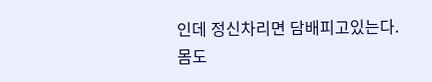인데 정신차리면 담배피고있는다.
몸도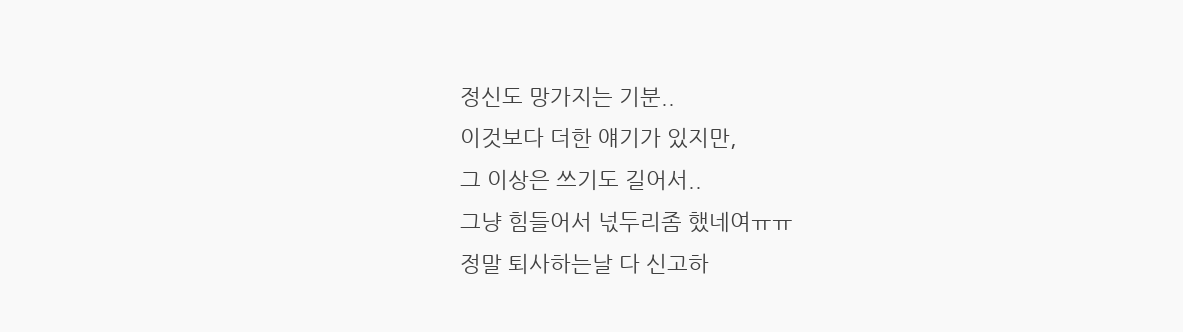정신도 망가지는 기분..
이것보다 더한 얘기가 있지만,
그 이상은 쓰기도 길어서..
그냥 힘들어서 넋두리좀 했네여ㅠㅠ
정말 퇴사하는날 다 신고하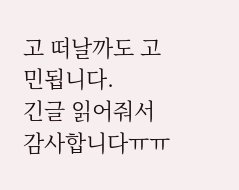고 떠날까도 고민됩니다.
긴글 읽어줘서 감사합니다ㅠㅠ